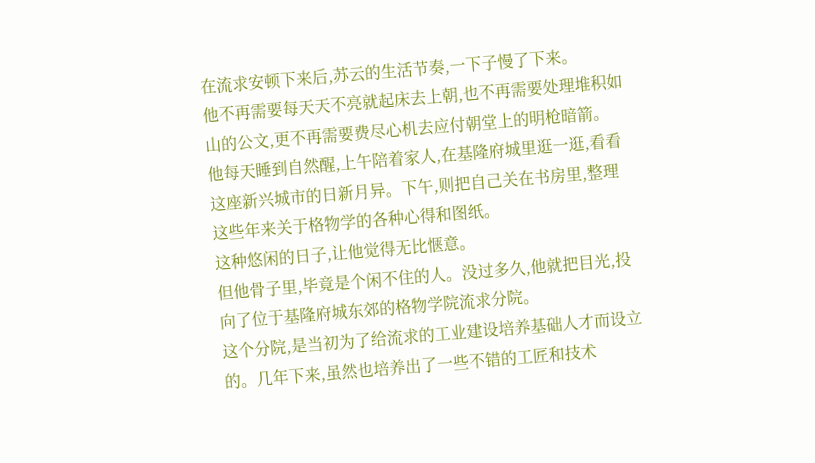在流求安顿下来后,苏云的生活节奏,一下子慢了下来。
他不再需要每天天不亮就起床去上朝,也不再需要处理堆积如山的公文,更不再需要费尽心机去应付朝堂上的明枪暗箭。
他每天睡到自然醒,上午陪着家人,在基隆府城里逛一逛,看看这座新兴城市的日新月异。下午,则把自己关在书房里,整理这些年来关于格物学的各种心得和图纸。
这种悠闲的日子,让他觉得无比惬意。
但他骨子里,毕竟是个闲不住的人。没过多久,他就把目光,投向了位于基隆府城东郊的格物学院流求分院。
这个分院,是当初为了给流求的工业建设培养基础人才而设立的。几年下来,虽然也培养出了一些不错的工匠和技术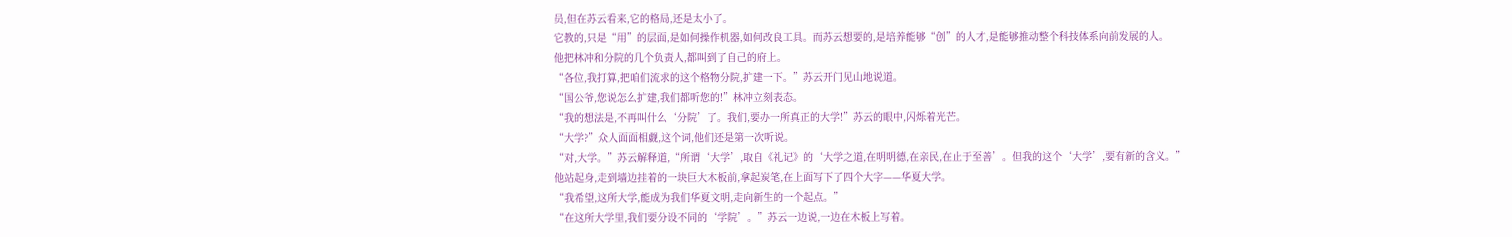员,但在苏云看来,它的格局,还是太小了。
它教的,只是“用”的层面,是如何操作机器,如何改良工具。而苏云想要的,是培养能够“创”的人才,是能够推动整个科技体系向前发展的人。
他把林冲和分院的几个负责人,都叫到了自己的府上。
“各位,我打算,把咱们流求的这个格物分院,扩建一下。”苏云开门见山地说道。
“国公爷,您说怎么扩建,我们都听您的!”林冲立刻表态。
“我的想法是,不再叫什么‘分院’了。我们,要办一所真正的大学!”苏云的眼中,闪烁着光芒。
“大学?”众人面面相觑,这个词,他们还是第一次听说。
“对,大学。”苏云解释道,“所谓‘大学’,取自《礼记》的‘大学之道,在明明德,在亲民,在止于至善’。但我的这个‘大学’,要有新的含义。”
他站起身,走到墙边挂着的一块巨大木板前,拿起炭笔,在上面写下了四个大字——华夏大学。
“我希望,这所大学,能成为我们华夏文明,走向新生的一个起点。”
“在这所大学里,我们要分设不同的‘学院’。”苏云一边说,一边在木板上写着。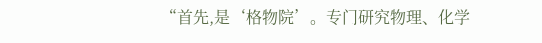“首先,是‘格物院’。专门研究物理、化学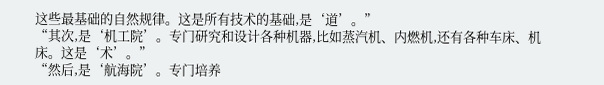这些最基础的自然规律。这是所有技术的基础,是‘道’。”
“其次,是‘机工院’。专门研究和设计各种机器,比如蒸汽机、内燃机,还有各种车床、机床。这是‘术’。”
“然后,是‘航海院’。专门培养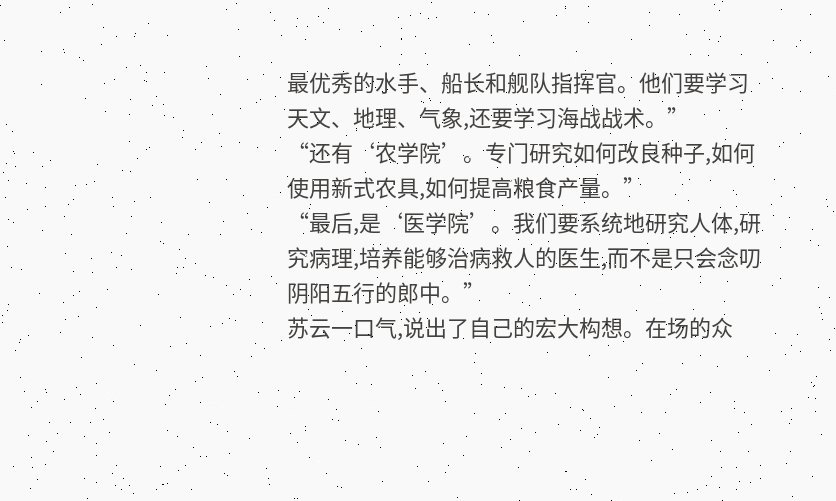最优秀的水手、船长和舰队指挥官。他们要学习天文、地理、气象,还要学习海战战术。”
“还有‘农学院’。专门研究如何改良种子,如何使用新式农具,如何提高粮食产量。”
“最后,是‘医学院’。我们要系统地研究人体,研究病理,培养能够治病救人的医生,而不是只会念叨阴阳五行的郎中。”
苏云一口气,说出了自己的宏大构想。在场的众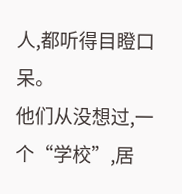人,都听得目瞪口呆。
他们从没想过,一个“学校”,居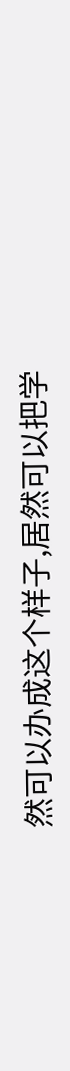然可以办成这个样子,居然可以把学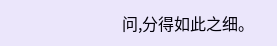问,分得如此之细。